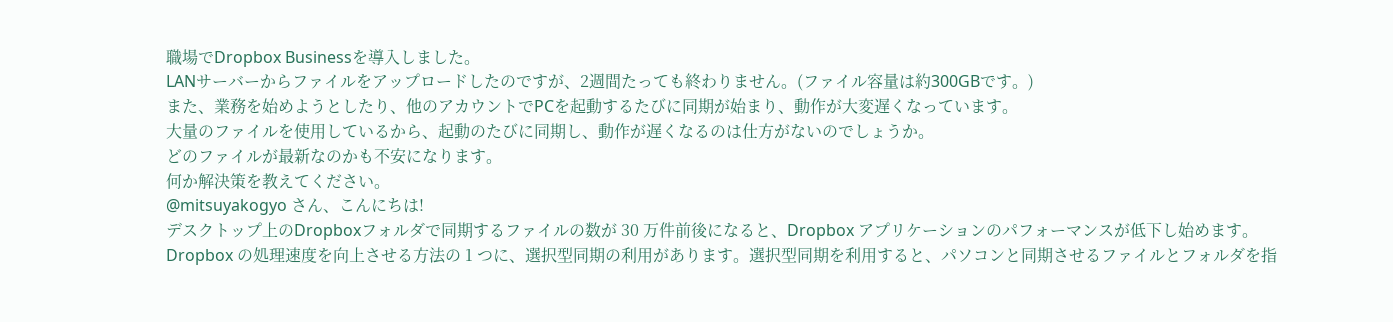職場でDropbox Businessを導入しました。
LANサーバーからファイルをアップロードしたのですが、2週間たっても終わりません。(ファイル容量は約300GBです。)
また、業務を始めようとしたり、他のアカウントでPCを起動するたびに同期が始まり、動作が大変遅くなっています。
大量のファイルを使用しているから、起動のたびに同期し、動作が遅くなるのは仕方がないのでしょうか。
どのファイルが最新なのかも不安になります。
何か解決策を教えてください。
@mitsuyakogyo さん、こんにちは!
デスクトップ上のDropboxフォルダで同期するファイルの数が 30 万件前後になると、Dropbox アプリケーションのパフォーマンスが低下し始めます。
Dropbox の処理速度を向上させる方法の 1 つに、選択型同期の利用があります。選択型同期を利用すると、パソコンと同期させるファイルとフォルダを指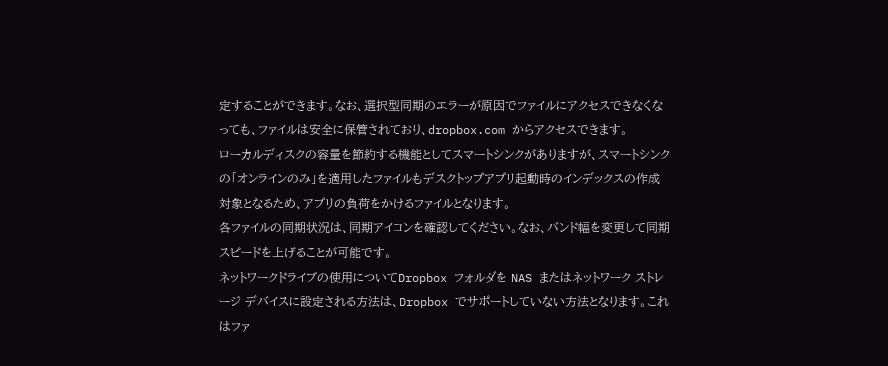定することができます。なお、選択型同期のエラーが原因でファイルにアクセスできなくなっても、ファイルは安全に保管されており、dropbox.com からアクセスできます。
ローカルディスクの容量を節約する機能としてスマートシンクがありますが、スマートシンクの「オンラインのみ」を適用したファイルもデスクトップアプリ起動時のインデックスの作成対象となるため、アプリの負荷をかけるファイルとなります。
各ファイルの同期状況は、同期アイコンを確認してください。なお、バンド幅を変更して同期スピードを上げることが可能です。
ネットワークドライブの使用についてDropbox フォルダを NAS またはネットワーク ストレージ デバイスに設定される方法は、Dropbox でサポートしていない方法となります。これはファ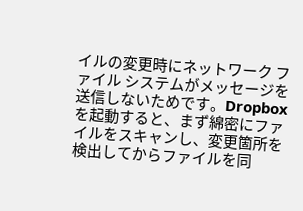イルの変更時にネットワーク ファイル システムがメッセージを送信しないためです。Dropbox を起動すると、まず綿密にファイルをスキャンし、変更箇所を検出してからファイルを同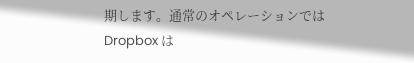期します。通常のオペレーションでは Dropbox は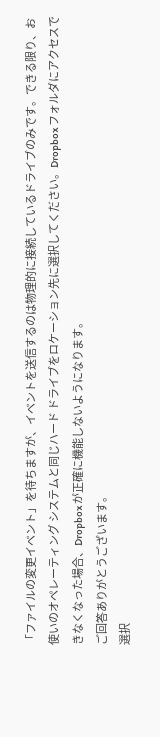「ファイルの変更イベント」を待ちますが、イベントを送信するのは物理的に接続しているドライブのみです。できる限り、お使いのオペレーティング システムと同じハード ドライブをロケーション先に選択してください。Dropbox フォルダにアクセスできなくなった場合、Dropbox が正確に機能しないようになります。
ご回答ありがとうございます。
選択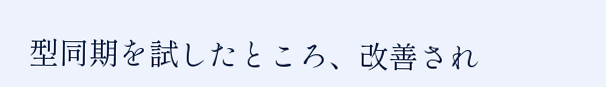型同期を試したところ、改善され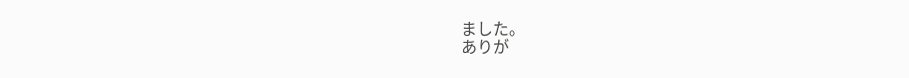ました。
ありが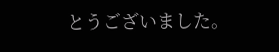とうございました。